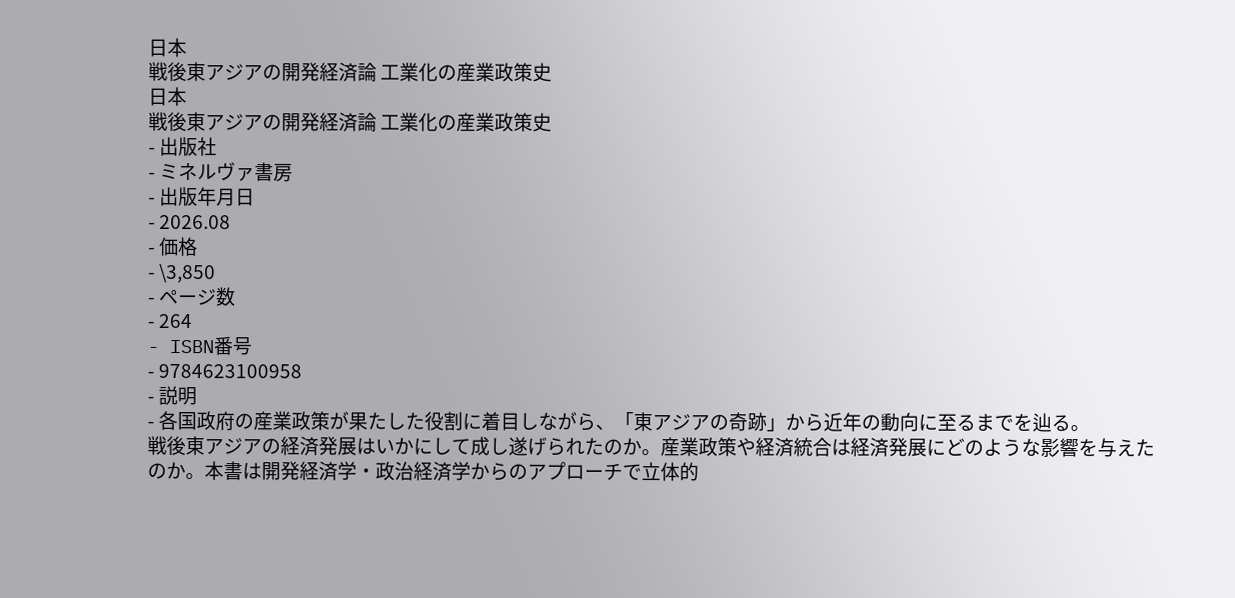日本
戦後東アジアの開発経済論 工業化の産業政策史
日本
戦後東アジアの開発経済論 工業化の産業政策史
- 出版社
- ミネルヴァ書房
- 出版年月日
- 2026.08
- 価格
- \3,850
- ページ数
- 264
- ISBN番号
- 9784623100958
- 説明
- 各国政府の産業政策が果たした役割に着目しながら、「東アジアの奇跡」から近年の動向に至るまでを辿る。
戦後東アジアの経済発展はいかにして成し遂げられたのか。産業政策や経済統合は経済発展にどのような影響を与えたのか。本書は開発経済学・政治経済学からのアプローチで立体的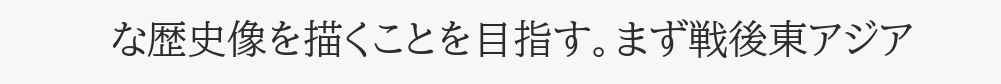な歴史像を描くことを目指す。まず戦後東アジア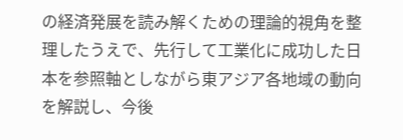の経済発展を読み解くための理論的視角を整理したうえで、先行して工業化に成功した日本を参照軸としながら東アジア各地域の動向を解説し、今後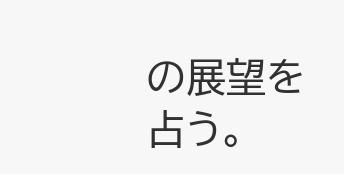の展望を占う。